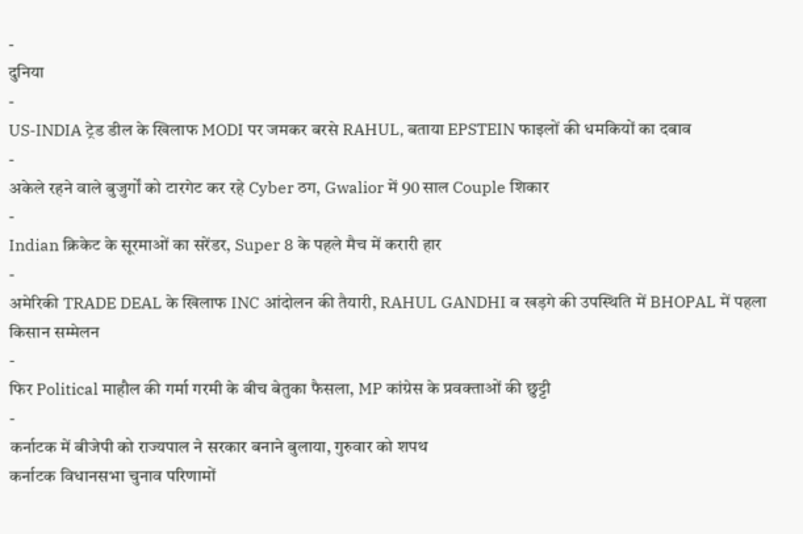-
दुनिया
-
US-INDIA ट्रेड डील के खिलाफ MODI पर जमकर बरसे RAHUL, बताया EPSTEIN फाइलों की धमकियों का दबाव
-
अकेले रहने वाले बुजुर्गों को टारगेट कर रहे Cyber ठग, Gwalior में 90 साल Couple शिकार
-
Indian क्रिकेट के सूरमाओं का सरेंडर, Super 8 के पहले मैच में करारी हार
-
अमेरिकी TRADE DEAL के खिलाफ INC आंदोलन की तैयारी, RAHUL GANDHI व खड़गे की उपस्थिति में BHOPAL में पहला किसान सम्मेलन
-
फिर Political माहौल की गर्मा गरमी के बीच बेतुका फैसला, MP कांग्रेस के प्रवक्ताओं की छुट्टी
-
कर्नाटक में बीजेपी को राज्यपाल ने सरकार बनाने बुलाया, गुरुवार को शपथ
कर्नाटक विधानसभा चुनाव परिणामों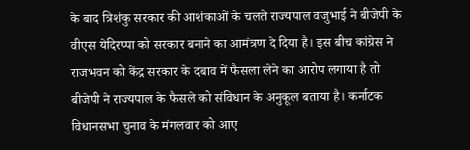के बाद त्रिशंकु सरकार की आशंकाओं के चलते राज्यपाल वजुभाई ने बीजेपी के वीएस येदिरप्पा को सरकार बनाने का आमंत्रण दे दिया है। इस बीच कांग्रेस ने राजभवन को केंद्र सरकार के दबाव में फैसला लेने का आरोप लगाया है तो बीजेपी ने राज्यपाल के फैसले को संविधान के अनुकूल बताया है। कर्नाटक विधानसभा चुनाव के मंगलवार को आए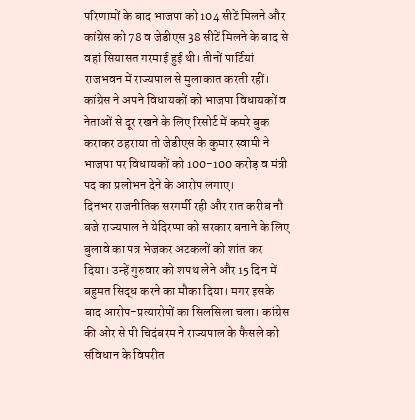परिणामों के बाद भाजपा को 104 सीटें मिलने और कांग्रेस को 78 व जेडीएस 38 सीटें मिलने के बाद से वहां सियासत गरमाई हुई थी। तीनों पार्टियां राजभवन में राज्यपाल से मुलाकात करती रहीं। कांग्रेस ने अपने विधायकों को भाजपा विधायकों व नेताओं से दूर रखने के लिए रिसोर्ट में कमरे बुक कराकर ठहराया तो जेडीएस के कुमार स्वामी ने भाजपा पर विधायकों को 100-100 करोड़ व मंत्री पद का प्रलोभन देने के आरोप लगाए।
दिनभर राजनीतिक सरगर्मी रही और रात करीब नौ बजे राज्यपाल ने येदिरप्पा को सरकार बनाने के लिए बुलावे का पत्र भेजकर अटकलों को शांत कर दिया। उन्हें गुरुवार को शपथ लेने और 15 दिन में बहुमत सिद्ध करने का मौका दिया। मगर इसके बाद आरोप-प्रत्यारोपों का सिलसिला चला। कांग्रेस की ओर से पी चिदंबरम ने राज्यपाल के फैसले को संविधान के विपरीत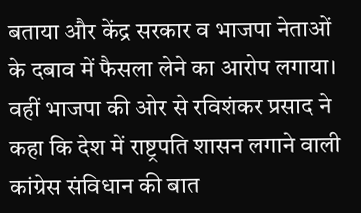बताया और केंद्र सरकार व भाजपा नेताओं के दबाव में फैसला लेने का आरोप लगाया। वहीं भाजपा की ओर से रविशंकर प्रसाद ने कहा कि देश में राष्ट्रपति शासन लगाने वाली कांग्रेस संविधान की बात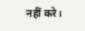नहीं करे।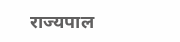राज्यपाल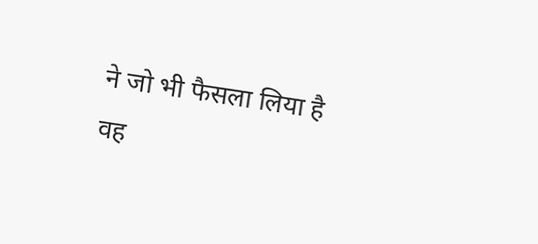ने जो भी फैसला लिया है वह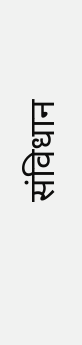संविधान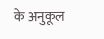के अनुकूल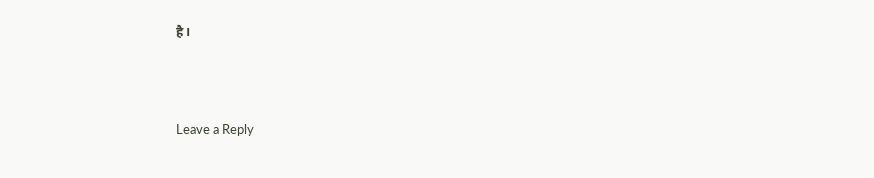है।




Leave a Reply